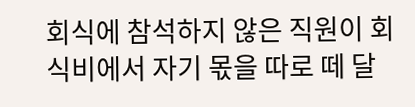회식에 참석하지 않은 직원이 회식비에서 자기 몫을 따로 떼 달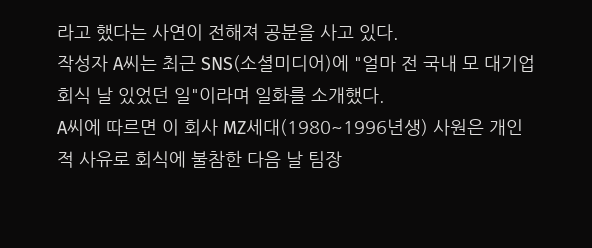라고 했다는 사연이 전해져 공분을 사고 있다.
작성자 A씨는 최근 SNS(소셜미디어)에 "얼마 전 국내 모 대기업 회식 날 있었던 일"이라며 일화를 소개했다.
A씨에 따르면 이 회사 MZ세대(1980~1996년생) 사원은 개인적 사유로 회식에 불참한 다음 날 팀장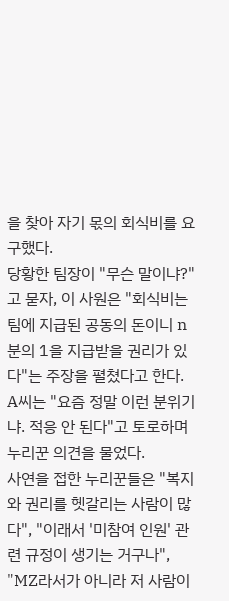을 찾아 자기 몫의 회식비를 요구했다.
당황한 팀장이 "무슨 말이냐?"고 묻자, 이 사원은 "회식비는 팀에 지급된 공동의 돈이니 n분의 1을 지급받을 권리가 있다"는 주장을 펼쳤다고 한다.
A씨는 "요즘 정말 이런 분위기냐. 적응 안 된다"고 토로하며 누리꾼 의견을 물었다.
사연을 접한 누리꾼들은 "복지와 권리를 헷갈리는 사람이 많다", "이래서 '미참여 인원' 관련 규정이 생기는 거구나", "MZ라서가 아니라 저 사람이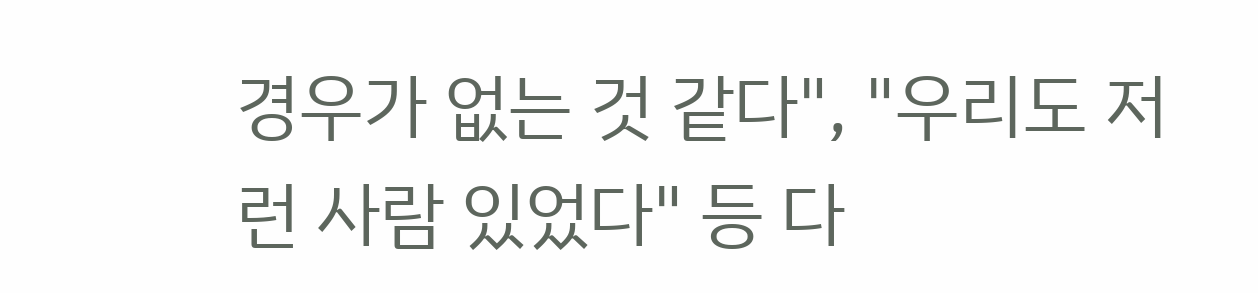경우가 없는 것 같다", "우리도 저런 사람 있었다" 등 다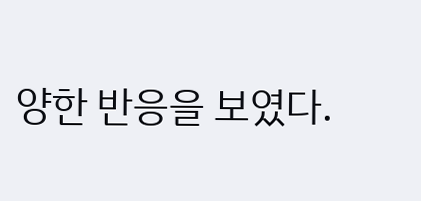양한 반응을 보였다.